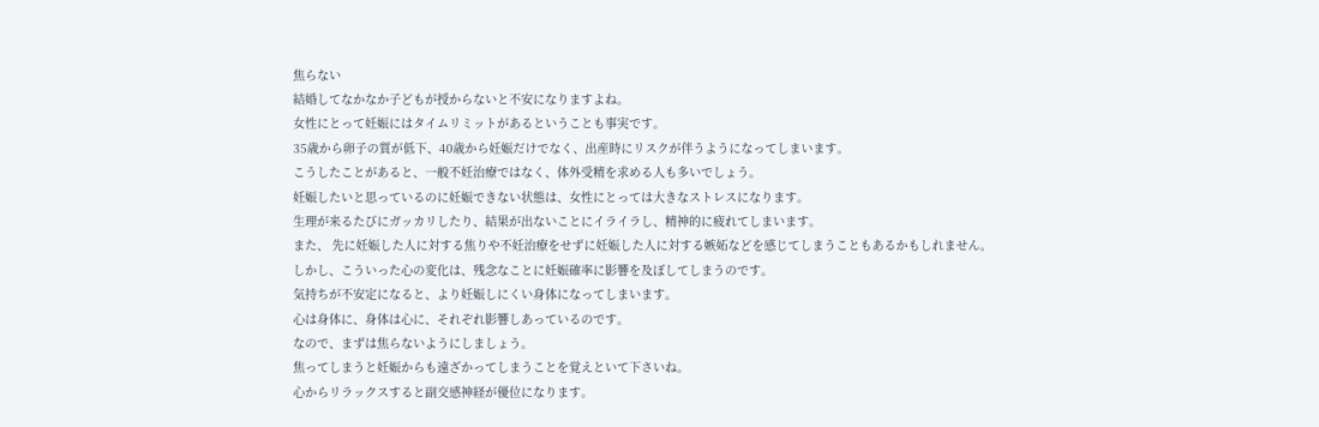焦らない
結婚してなかなか子どもが授からないと不安になりますよね。
女性にとって妊娠にはタイムリミットがあるということも事実です。
35歳から卵子の質が低下、40歳から妊娠だけでなく、出産時にリスクが伴うようになってしまいます。
こうしたことがあると、一般不妊治療ではなく、体外受精を求める人も多いでしょう。
妊娠したいと思っているのに妊娠できない状態は、女性にとっては大きなストレスになります。
生理が来るたびにガッカリしたり、結果が出ないことにイライラし、精神的に疲れてしまいます。
また、 先に妊娠した人に対する焦りや不妊治療をせずに妊娠した人に対する嫉妬などを感じてしまうこともあるかもしれません。
しかし、こういった心の変化は、残念なことに妊娠確率に影響を及ぼしてしまうのです。
気持ちが不安定になると、より妊娠しにくい身体になってしまいます。
心は身体に、身体は心に、それぞれ影響しあっているのです。
なので、まずは焦らないようにしましょう。
焦ってしまうと妊娠からも遠ざかってしまうことを覚えといて下さいね。
心からリラックスすると副交感神経が優位になります。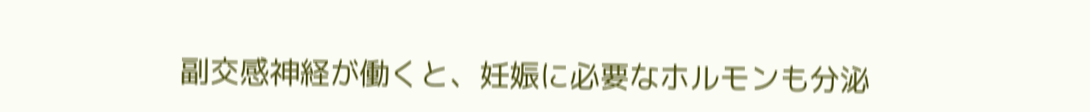副交感神経が働くと、妊娠に必要なホルモンも分泌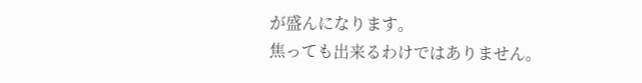が盛んになります。
焦っても出来るわけではありません。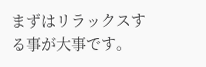まずはリラックスする事が大事です。